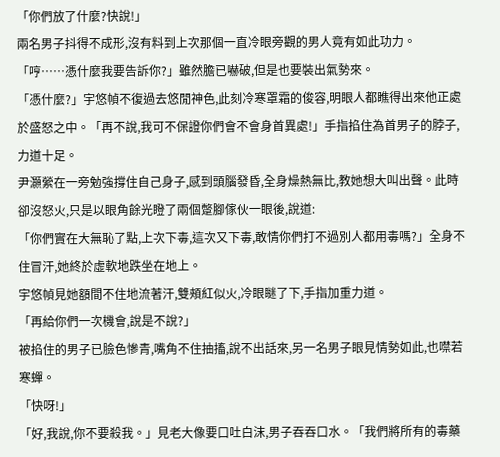「你們放了什麼?快說!」
兩名男子抖得不成形,沒有料到上次那個一直冷眼旁觀的男人竟有如此功力。
「哼……憑什麼我要告訴你?」雖然膽已嚇破,但是也要裝出氣勢來。
「憑什麼?」宇悠幀不復過去悠閒神色,此刻冷寒罩霜的俊容,明眼人都瞧得出來他正處於盛怒之中。「再不說,我可不保證你們會不會身首異處!」手指掐住為首男子的脖子,力道十足。
尹灝縈在一旁勉強撐住自己身子,感到頭腦發昏,全身燥熱無比,教她想大叫出聲。此時卻沒怒火,只是以眼角餘光瞪了兩個蹩腳傢伙一眼後,說道:
「你們實在大無恥了點,上次下毒,這次又下毒,敢情你們打不過別人都用毒嗎?」全身不住冒汗,她終於虛軟地跌坐在地上。
宇悠幀見她額間不住地流著汗,雙頰紅似火,冷眼瞇了下,手指加重力道。
「再給你們一次機會,說是不說?」
被掐住的男子已臉色慘青,嘴角不住抽搐,說不出話來,另一名男子眼見情勢如此,也噤若寒蟬。
「快呀!」
「好,我說,你不要殺我。」見老大像要口吐白沫,男子吞吞口水。「我們將所有的毒藥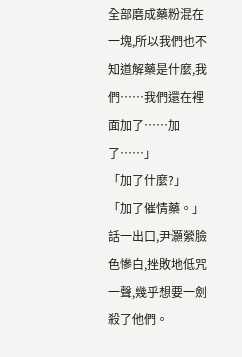全部磨成藥粉混在一塊,所以我們也不知道解藥是什麼,我們……我們還在裡面加了……加了……」
「加了什麼?」
「加了催情藥。」
話一出口,尹灝縈臉色慘白,挫敗地低咒一聲,幾乎想要一劍殺了他們。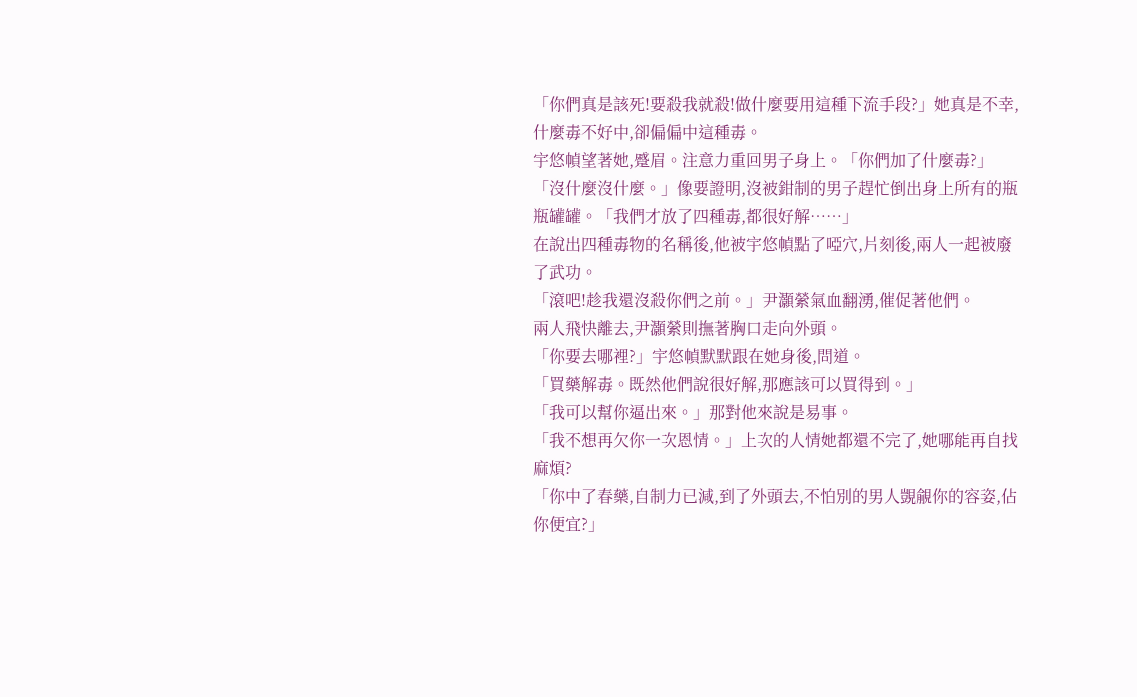「你們真是該死!要殺我就殺!做什麼要用這種下流手段?」她真是不幸,什麼毒不好中,卻偏偏中這種毒。
宇悠幀望著她,蹙眉。注意力重回男子身上。「你們加了什麼毒?」
「沒什麼沒什麼。」像要證明,沒被鉗制的男子趕忙倒出身上所有的瓶瓶罐罐。「我們才放了四種毒,都很好解……」
在說出四種毒物的名稱後,他被宇悠幀點了啞穴,片刻後,兩人一起被廢了武功。
「滾吧!趁我還沒殺你們之前。」尹灝縈氣血翻湧,催促著他們。
兩人飛快離去,尹灝縈則撫著胸口走向外頭。
「你要去哪裡?」宇悠幀默默跟在她身後,問道。
「買藥解毒。既然他們說很好解,那應該可以買得到。」
「我可以幫你逼出來。」那對他來說是易事。
「我不想再欠你一次恩情。」上次的人情她都還不完了,她哪能再自找麻煩?
「你中了春藥,自制力已減,到了外頭去,不怕別的男人覬覦你的容姿,佔你便宜?」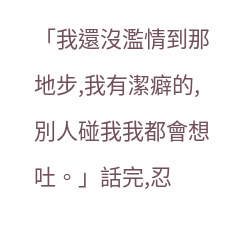「我還沒濫情到那地步,我有潔癖的,別人碰我我都會想吐。」話完,忍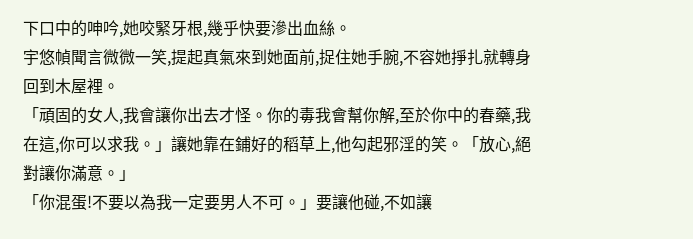下口中的呻吟,她咬緊牙根,幾乎快要滲出血絲。
宇悠幀聞言微微一笑,提起真氣來到她面前,捉住她手腕,不容她掙扎就轉身回到木屋裡。
「頑固的女人,我會讓你出去才怪。你的毒我會幫你解,至於你中的春藥,我在這,你可以求我。」讓她靠在鋪好的稻草上,他勾起邪淫的笑。「放心,絕對讓你滿意。」
「你混蛋!不要以為我一定要男人不可。」要讓他碰,不如讓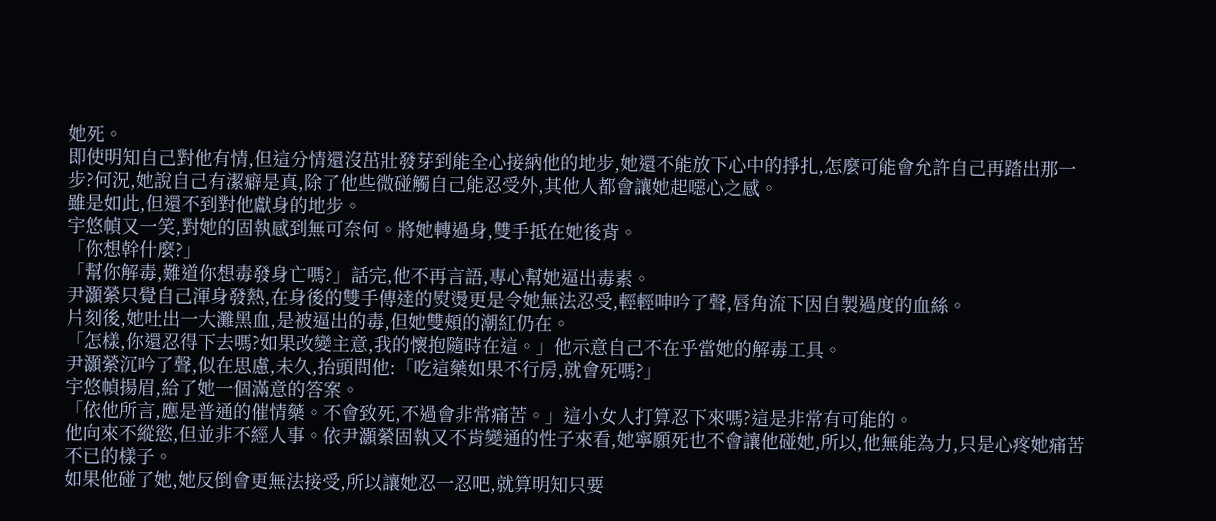她死。
即使明知自己對他有情,但這分情還沒茁壯發芽到能全心接納他的地步,她還不能放下心中的掙扎,怎麼可能會允許自己再踏出那一步?何況,她說自己有潔癖是真,除了他些微碰觸自己能忍受外,其他人都會讓她起噁心之感。
雖是如此,但還不到對他獻身的地步。
宇悠幀又一笑,對她的固執感到無可奈何。將她轉過身,雙手抵在她後背。
「你想幹什麼?」
「幫你解毒,難道你想毒發身亡嗎?」話完,他不再言語,專心幫她逼出毒素。
尹灝縈只覺自己渾身發熱,在身後的雙手傳達的熨燙更是令她無法忍受,輕輕呻吟了聲,唇角流下因自製過度的血絲。
片刻後,她吐出一大灘黑血,是被逼出的毒,但她雙頰的潮紅仍在。
「怎樣,你還忍得下去嗎?如果改變主意,我的懷抱隨時在這。」他示意自己不在乎當她的解毒工具。
尹灝縈沉吟了聲,似在思慮,未久,抬頭問他:「吃這藥如果不行房,就會死嗎?」
宇悠幀揚眉,給了她一個滿意的答案。
「依他所言,應是普通的催情藥。不會致死,不過會非常痛苦。」這小女人打算忍下來嗎?這是非常有可能的。
他向來不縱慾,但並非不經人事。依尹灝縈固執又不肯變通的性子來看,她寧願死也不會讓他碰她,所以,他無能為力,只是心疼她痛苦不已的樣子。
如果他碰了她,她反倒會更無法接受,所以讓她忍一忍吧,就算明知只要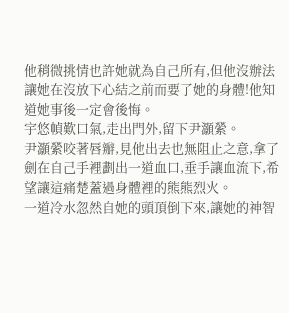他稍微挑情也許她就為自己所有,但他沒辦法讓她在沒放下心結之前而要了她的身體!他知道她事後一定會後悔。
宇悠幀歎口氣,走出門外,留下尹灝縈。
尹灝縈咬著唇瓣,見他出去也無阻止之意,拿了劍在自己手裡劃出一道血口,垂手讓血流下,希望讓這痛楚蓋過身體裡的熊熊烈火。
一道冷水忽然自她的頭頂倒下來,讓她的神智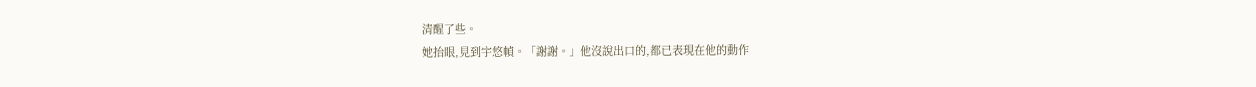清醒了些。
她抬眼,見到宇悠幀。「謝謝。」他沒說出口的,都已表現在他的動作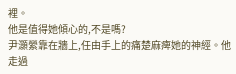裡。
他是值得她傾心的,不是嗎?
尹灝縈靠在牆上,任由手上的痛楚麻痺她的神經。他走過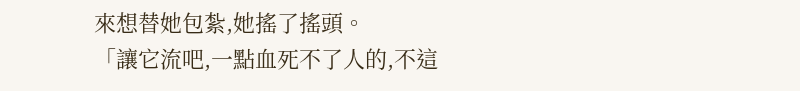來想替她包紮,她搖了搖頭。
「讓它流吧,一點血死不了人的,不這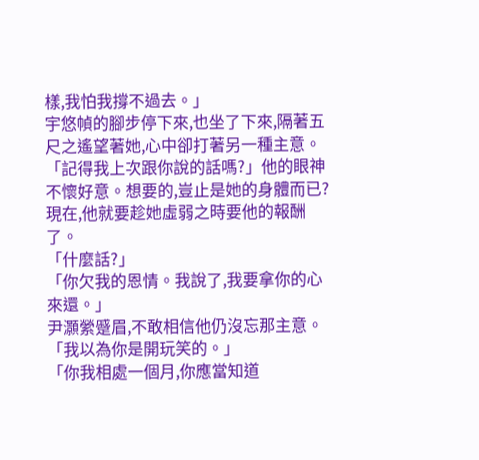樣,我怕我撐不過去。」
宇悠幀的腳步停下來,也坐了下來,隔著五尺之遙望著她,心中卻打著另一種主意。
「記得我上次跟你說的話嗎?」他的眼神不懷好意。想要的,豈止是她的身體而已?現在,他就要趁她虛弱之時要他的報酬了。
「什麼話?」
「你欠我的恩情。我說了,我要拿你的心來還。」
尹灝縈蹙眉,不敢相信他仍沒忘那主意。「我以為你是開玩笑的。」
「你我相處一個月,你應當知道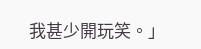我甚少開玩笑。」